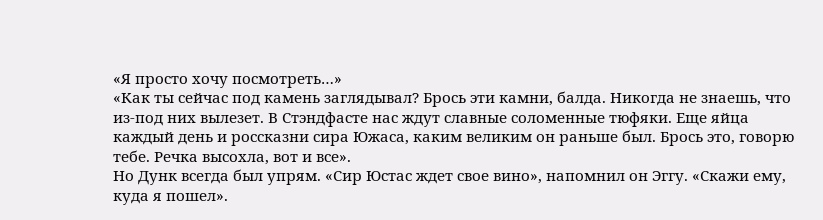«Я просто хочу посмотреть…»
«Как ты сейчас под камень заглядывал? Брось эти камни, балда. Никогда не знаешь, что из-под них вылезет. В Стэндфасте нас ждут славные соломенные тюфяки. Еще яйца каждый день и россказни сира Южаса, каким великим он раньше был. Брось это, говорю тебе. Речка высохла, вот и все».
Но Дунк всегда был упрям. «Сир Юстас ждет свое вино», напомнил он Эггу. «Скажи ему, куда я пошел».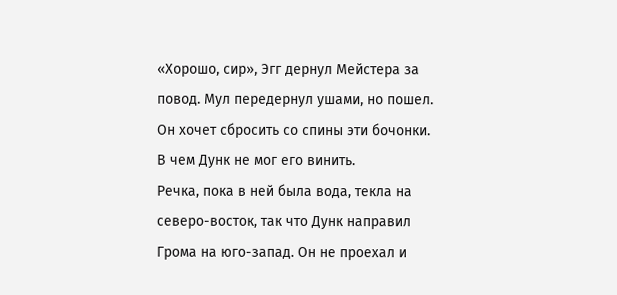«Хорошо, сир», Эгг дернул Мейстера за повод. Мул передернул ушами, но пошел. Он хочет сбросить со спины эти бочонки. В чем Дунк не мог его винить.
Речка, пока в ней была вода, текла на северо-восток, так что Дунк направил Грома на юго-запад. Он не проехал и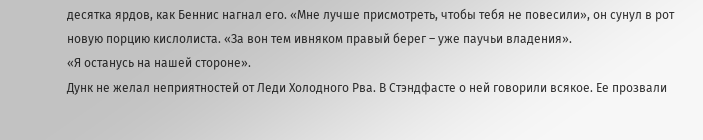десятка ярдов, как Беннис нагнал его. «Мне лучше присмотреть, чтобы тебя не повесили», он сунул в рот новую порцию кислолиста. «За вон тем ивняком правый берег – уже паучьи владения».
«Я останусь на нашей стороне».
Дунк не желал неприятностей от Леди Холодного Рва. В Стэндфасте о ней говорили всякое. Ее прозвали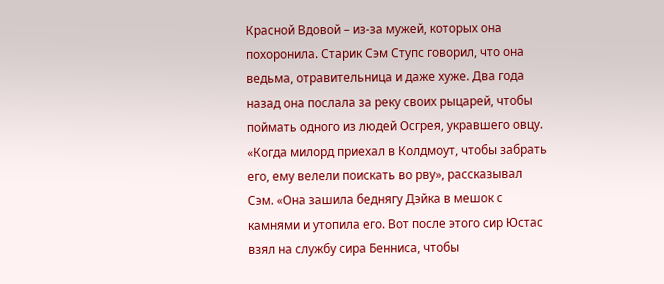Красной Вдовой – из-за мужей, которых она похоронила. Старик Сэм Ступс говорил, что она ведьма, отравительница и даже хуже. Два года назад она послала за реку своих рыцарей, чтобы поймать одного из людей Осгрея, укравшего овцу. «Когда милорд приехал в Колдмоут, чтобы забрать его, ему велели поискать во рву», рассказывал Сэм. «Она зашила беднягу Дэйка в мешок с камнями и утопила его. Вот после этого сир Юстас взял на службу сира Бенниса, чтобы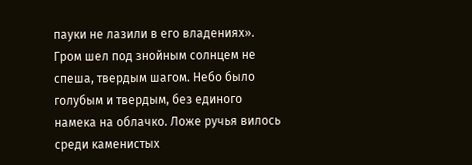пауки не лазили в его владениях».
Гром шел под знойным солнцем не спеша, твердым шагом. Небо было голубым и твердым, без единого намека на облачко. Ложе ручья вилось среди каменистых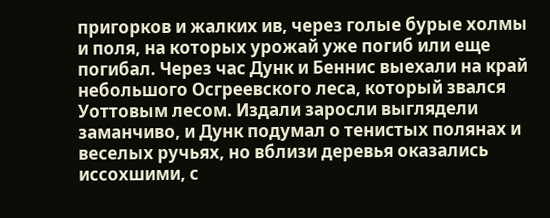пригорков и жалких ив, через голые бурые холмы и поля, на которых урожай уже погиб или еще погибал. Через час Дунк и Беннис выехали на край небольшого Осгреевского леса, который звался Уоттовым лесом. Издали заросли выглядели заманчиво, и Дунк подумал о тенистых полянах и веселых ручьях, но вблизи деревья оказались иссохшими, с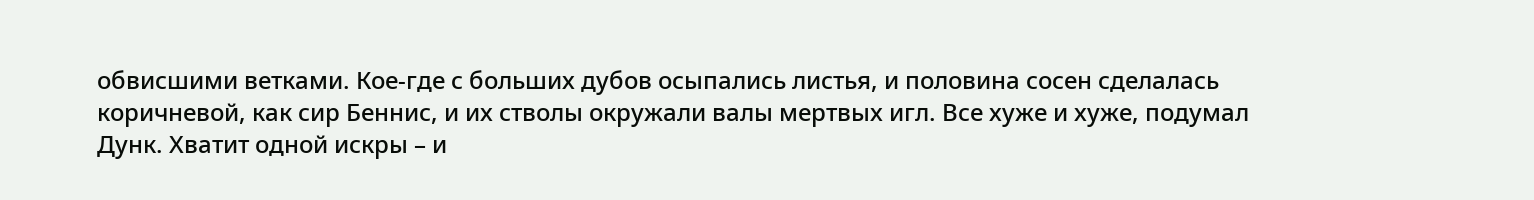обвисшими ветками. Кое-где с больших дубов осыпались листья, и половина сосен сделалась коричневой, как сир Беннис, и их стволы окружали валы мертвых игл. Все хуже и хуже, подумал Дунк. Хватит одной искры – и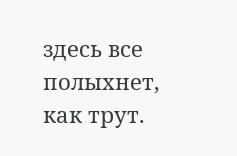здесь все полыхнет, как трут.